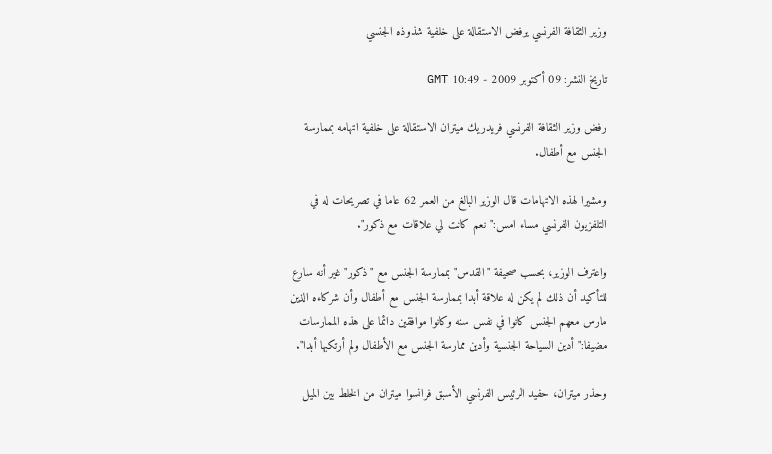وزير الثقافة الفرنسي يرفض الاستقالة على خلفية شذوذه الجنسي

تاريخ النشر: 09 أكتوبر 2009 - 10:49 GMT

رفض وزير الثقافة الفرنسي فريدريك ميتران الاستقالة على خلفية اتهامه بممارسة الجنس مع أطفال.

ومشيرا لهذه الاتهامات قال الوزير البالغ من العمر 62 عاما في تصريحات له في التلفزيون الفرنسي مساء امس:"نعم كانت لي علاقات مع ذكور".

واعترف الوزير، بحسب صحيفة "القدس" بممارسة الجنس مع "ذكور" غير أنه سارع للتأكيد أن ذلك لم يكن له علاقة أبدا بممارسة الجنس مع أطفال وأن شركاءه الذين مارس معهم الجنس كانوا في نفس سنه وكانوا موافقين دائما على هذه الممارسات مضيفا:"أدين السياحة الجنسية وأدين ممارسة الجنس مع الأطفال ولم أرتكبها أبدا".

وحذر ميتران، حفيد الرئيس الفرنسي الأسبق فرانسوا ميتران من الخلط بين الميل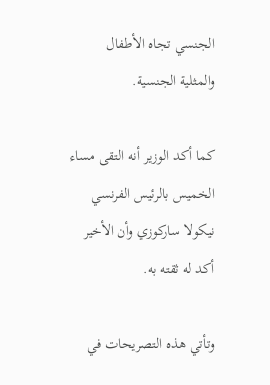الجنسي تجاه الأطفال والمثلية الجنسية.

كما أكد الوزير أنه التقى مساء الخميس بالرئيس الفرنسي نيكولا ساركوزي وأن الأخير أكد له ثقته به.

وتأتي هذه التصريحات في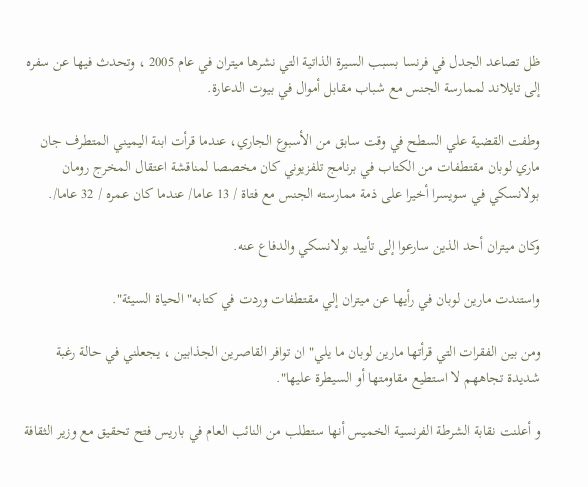ظل تصاعد الجدل في فرنسا بسبب السيرة الذاتية التي نشرها ميتران في عام 2005 ، وتحدث فيها عن سفره إلى تايلاند لممارسة الجنس مع شباب مقابل أموال في بيوت الدعارة.

وطفت القضية علي السطح في وقت سابق من الأسبوع الجاري، عندما قرأت ابنة اليميني المتطرف جان ماري لوبان مقتطفات من الكتاب في برنامج تلفزيوني كان مخصصا لمناقشة اعتقال المخرج رومان بولانسكي في سويسرا أخيرا على ذمة ممارسته الجنس مع فتاة / 13 عاما/ عندما كان عمره / 32 عاما/.

وكان ميتران أحد الذين سارعوا إلى تأييد بولانسكي والدفاع عنه.

واستندت مارين لوبان في رأيها عن ميتران إلي مقتطفات وردت في كتابه" الحياة السيئة".

ومن بين الفقرات التي قرأتها مارين لوبان ما يلي" ان توافر القاصرين الجذابين ، يجعلني في حالة رغبة شديدة تجاههم لا استطيع مقاومتها أو السيطرة عليها".

و أعلنت نقابة الشرطة الفرنسية الخميس أنها ستطلب من النائب العام في باريس فتح تحقيق مع وزير الثقافة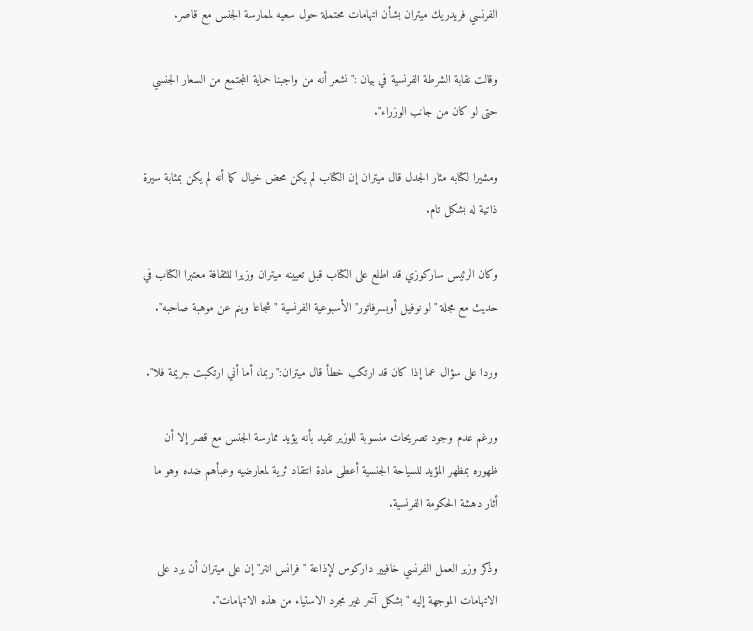الفرنسي فريدريك ميتران بشأن اتهامات محتملة حول سعيه لممارسة الجنس مع قاصر.

وقالت نقابة الشرطة الفرنسية في بيان :" نشعر أنه من واجبنا حماية المجتمع من السعار الجنسي حتى لو كان من جانب الوزراء".

ومشيرا لكتابه مثار الجدل قال ميتران إن الكتاب لم يكن محض خيال كما أنه لم يكن بمثابة سيرة ذاتية له بشكل تام.

وكان الرئيس ساركوزي قد اطلع على الكتاب قبل تعيينه ميتران وزيرا للثقافة معتبرا الكتاب في حديث مع مجلة "لو نوفيل أوبسرفاتور" الأسبوعية الفرنسية "شجاعا وينم عن موهبة صاحبه".

وردا على سؤال عما إذا كان قد ارتكب خطأ قال ميتران:"ربما، أما أني ارتكبت جريمة فلا".

ورغم عدم وجود تصريحات منسوبة للوزير تفيد بأنه يؤيد ممارسة الجنس مع قصر إلا أن ظهوره بمظهر المؤيد للسياحة الجنسية أعطى مادة انتقاد ثرية لمعارضيه وعبأهم ضده وهو ما أثار دهشة الحكومة الفرنسية.

وذكر وزير العمل الفرنسي خافيير داركوس لإذاعة "فرانس انتر" إن على ميتران أن يرد على الاتهامات الموجهة إليه "بشكل آخر غير مجرد الاستياء من هذه الاتهامات".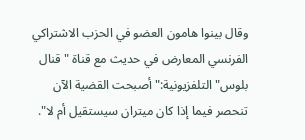وقال بينوا هامون العضو في الحزب الاشتراكي الفرنسي المعارض في حديث مع قناة "قنال بلوس" التلفزيونية:"أصبحت القضية الآن تنحصر فيما إذا كان ميتران سيستقيل أم لا".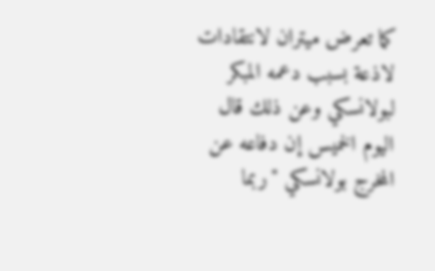كما تعرض ميتران لانتقادات لاذعة بسبب دعمه المبكر لبولانسكي وعن ذلك قال اليوم الخميس إن دفاعه عن المخرج بولانسكي "ربما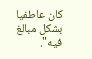كان عاطفيا بشكل مبالغ فيه".